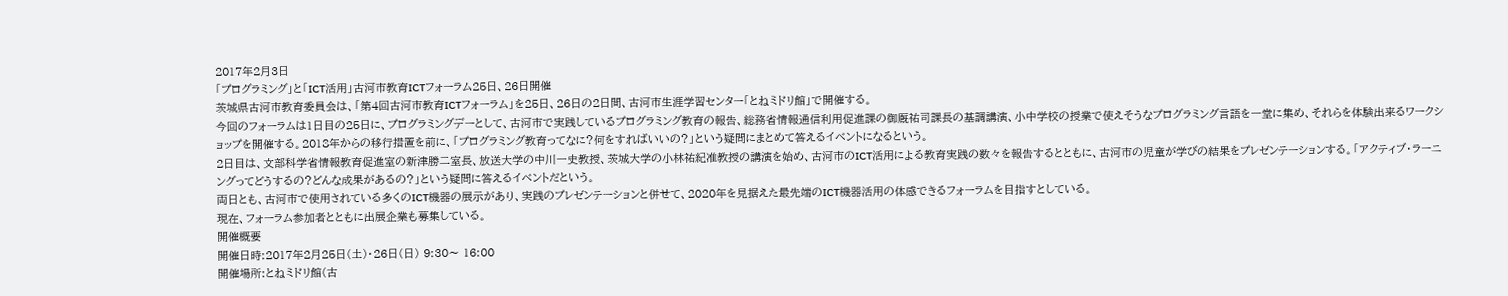2017年2月3日
「プログラミング」と「ICT活用」古河市教育ICTフォーラム25日、26日開催
茨城県古河市教育委員会は、「第4回古河市教育ICTフォーラム」を25日、26日の2日間、古河市生涯学習センター「とねミドリ館」で開催する。
今回のフォーラムは1日目の25日に、プログラミングデーとして、古河市で実践しているプログラミング教育の報告、総務省情報通信利用促進課の御厩祐司課長の基調講演、小中学校の授業で使えそうなプログラミング言語を一堂に集め、それらを体験出来るワークショップを開催する。2018年からの移行措置を前に、「プログラミング教育ってなに?何をすればいいの?」という疑問にまとめて答えるイベントになるという。
2日目は、文部科学省情報教育促進室の新津勝二室長、放送大学の中川一史教授、茨城大学の小林祐紀准教授の講演を始め、古河市のICT活用による教育実践の数々を報告するとともに、古河市の児童が学びの結果をプレゼンテーションする。「アクティブ・ラーニングってどうするの?どんな成果があるの?」という疑問に答えるイベントだという。
両日とも、古河市で使用されている多くのICT機器の展示があり、実践のプレゼンテーションと併せて、2020年を見据えた最先端のICT機器活用の体感できるフォーラムを目指すとしている。
現在、フォーラム参加者とともに出展企業も募集している。
開催概要
開催日時:2017年2月25日(土)・26日(日) 9:30〜 16:00
開催場所:とねミドリ館(古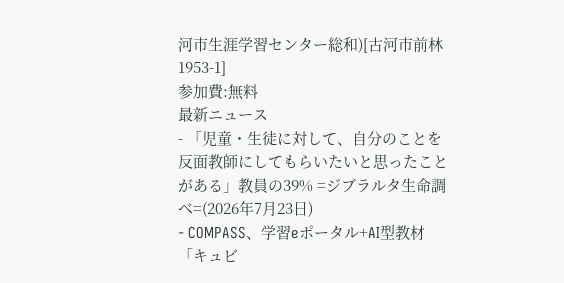河市生涯学習センター総和)[古河市前林1953-1]
参加費:無料
最新ニュース
- 「児童・生徒に対して、自分のことを反面教師にしてもらいたいと思ったことがある」教員の39% =ジブラルタ生命調べ=(2026年7月23日)
- COMPASS、学習eポータル+AI型教材「キュビ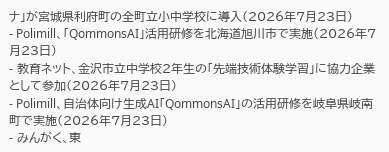ナ」が宮城県利府町の全町立小中学校に導入(2026年7月23日)
- Polimill、「QommonsAI」活用研修を北海道旭川市で実施(2026年7月23日)
- 教育ネット、金沢市立中学校2年生の「先端技術体験学習」に協力企業として参加(2026年7月23日)
- Polimill、自治体向け生成AI「QommonsAI」の活用研修を岐阜県岐南町で実施(2026年7月23日)
- みんがく、東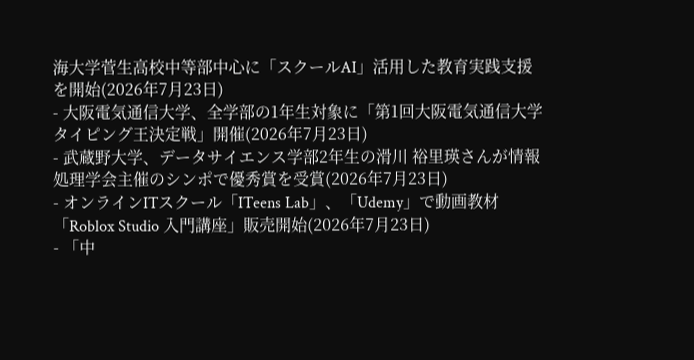海大学菅生高校中等部中心に「スクールAI」活用した教育実践支援を開始(2026年7月23日)
- 大阪電気通信大学、全学部の1年生対象に「第1回大阪電気通信大学タイピング王決定戦」開催(2026年7月23日)
- 武蔵野大学、データサイエンス学部2年生の滑川 裕里瑛さんが情報処理学会主催のシンポで優秀賞を受賞(2026年7月23日)
- オンラインITスクール「ITeens Lab」、「Udemy」で動画教材「Roblox Studio 入門講座」販売開始(2026年7月23日)
- 「中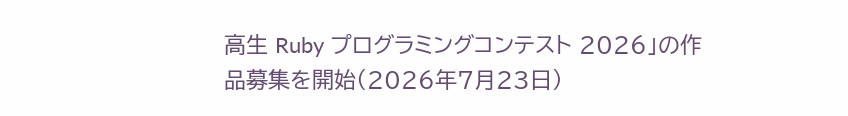高生 Ruby プログラミングコンテスト 2026」の作品募集を開始(2026年7月23日)